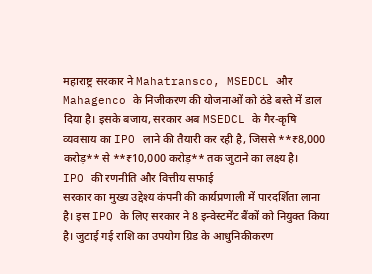महाराष्ट्र सरकार ने Mahatransco, MSEDCL और Mahagenco के निजीकरण की योजनाओं को ठंडे बस्ते में डाल दिया है। इसके बजाय, सरकार अब MSEDCL के गैर-कृषि व्यवसाय का IPO लाने की तैयारी कर रही है, जिससे **₹8,000 करोड़** से **₹10,000 करोड़** तक जुटाने का लक्ष्य है।
IPO की रणनीति और वित्तीय सफाई
सरकार का मुख्य उद्देश्य कंपनी की कार्यप्रणाली में पारदर्शिता लाना है। इस IPO के लिए सरकार ने 8 इन्वेस्टमेंट बैंकों को नियुक्त किया है। जुटाई गई राशि का उपयोग ग्रिड के आधुनिकीकरण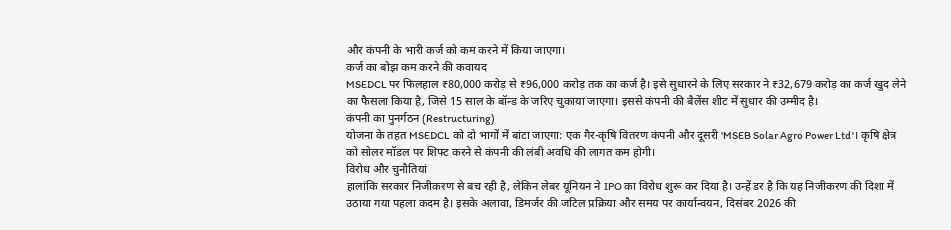और कंपनी के भारी कर्ज को कम करने में किया जाएगा।
कर्ज का बोझ कम करने की कवायद
MSEDCL पर फिलहाल ₹80,000 करोड़ से ₹96,000 करोड़ तक का कर्ज है। इसे सुधारने के लिए सरकार ने ₹32,679 करोड़ का कर्ज खुद लेने का फैसला किया है, जिसे 15 साल के बॉन्ड के जरिए चुकाया जाएगा। इससे कंपनी की बैलेंस शीट में सुधार की उम्मीद है।
कंपनी का पुनर्गठन (Restructuring)
योजना के तहत MSEDCL को दो भागों में बांटा जाएगा: एक गैर-कृषि वितरण कंपनी और दूसरी 'MSEB Solar Agro Power Ltd'। कृषि क्षेत्र को सोलर मॉडल पर शिफ्ट करने से कंपनी की लंबी अवधि की लागत कम होगी।
विरोध और चुनौतियां
हालांकि सरकार निजीकरण से बच रही है, लेकिन लेबर यूनियन ने IPO का विरोध शुरू कर दिया है। उन्हें डर है कि यह निजीकरण की दिशा में उठाया गया पहला कदम है। इसके अलावा, डिमर्जर की जटिल प्रक्रिया और समय पर कार्यान्वयन, दिसंबर 2026 की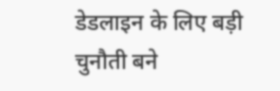डेडलाइन के लिए बड़ी चुनौती बने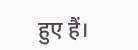हुए हैं।